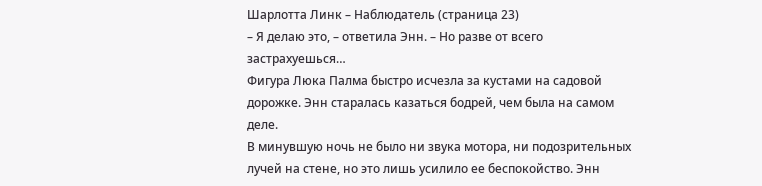Шарлотта Линк – Наблюдатель (страница 23)
– Я делаю это, – ответила Энн. – Но разве от всего застрахуешься…
Фигура Люка Палма быстро исчезла за кустами на садовой дорожке. Энн старалась казаться бодрей, чем была на самом деле.
В минувшую ночь не было ни звука мотора, ни подозрительных лучей на стене, но это лишь усилило ее беспокойство. Энн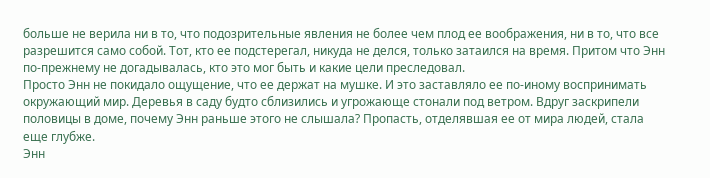больше не верила ни в то, что подозрительные явления не более чем плод ее воображения, ни в то, что все разрешится само собой. Тот, кто ее подстерегал, никуда не делся, только затаился на время. Притом что Энн по-прежнему не догадывалась, кто это мог быть и какие цели преследовал.
Просто Энн не покидало ощущение, что ее держат на мушке. И это заставляло ее по-иному воспринимать окружающий мир. Деревья в саду будто сблизились и угрожающе стонали под ветром. Вдруг заскрипели половицы в доме, почему Энн раньше этого не слышала? Пропасть, отделявшая ее от мира людей, стала еще глубже.
Энн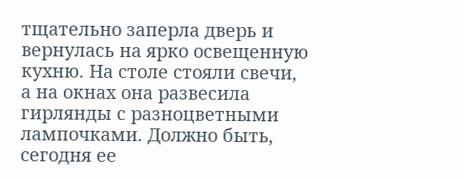тщательно заперла дверь и вернулась на ярко освещенную кухню. На столе стояли свечи, а на окнах она развесила гирлянды с разноцветными лампочками. Должно быть, сегодня ее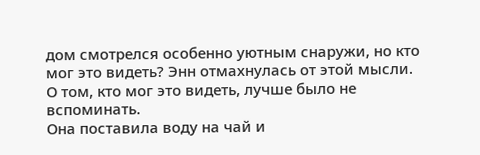дом смотрелся особенно уютным снаружи, но кто мог это видеть? Энн отмахнулась от этой мысли. О том, кто мог это видеть, лучше было не вспоминать.
Она поставила воду на чай и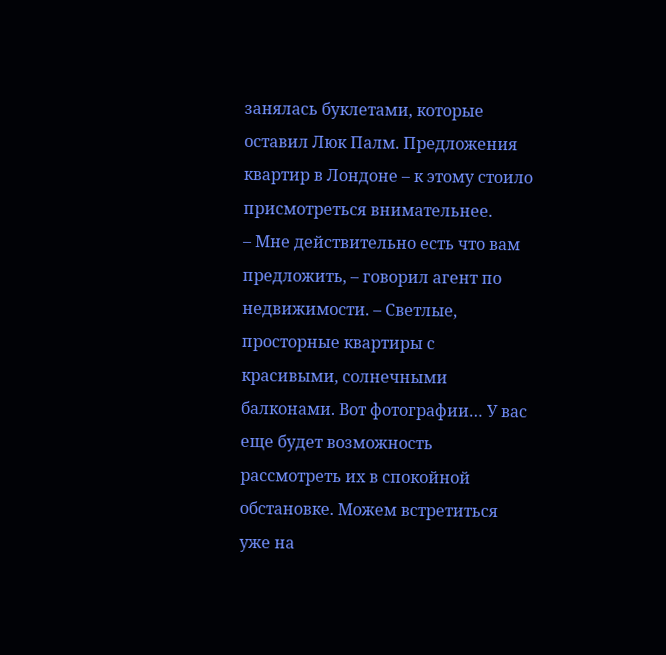занялась буклетами, которые оставил Люк Палм. Предложения квартир в Лондоне – к этому стоило присмотреться внимательнее.
– Мне действительно есть что вам предложить, – говорил агент по недвижимости. – Светлые, просторные квартиры с красивыми, солнечными балконами. Вот фотографии… У вас еще будет возможность рассмотреть их в спокойной обстановке. Можем встретиться уже на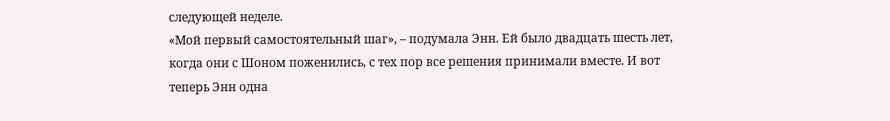следующей неделе.
«Мой первый самостоятельный шаг», – подумала Энн. Ей было двадцать шесть лет, когда они с Шоном поженились, с тех пор все решения принимали вместе. И вот теперь Энн одна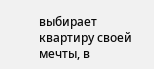выбирает квартиру своей мечты, в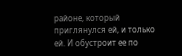районе, который приглянулся ей, и только ей. И обустроит ее по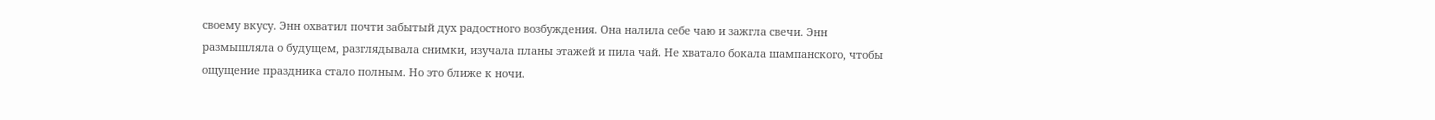своему вкусу. Энн охватил почти забытый дух радостного возбуждения. Она налила себе чаю и зажгла свечи. Энн размышляла о будущем, разглядывала снимки, изучала планы этажей и пила чай. Не хватало бокала шампанского, чтобы ощущение праздника стало полным. Но это ближе к ночи.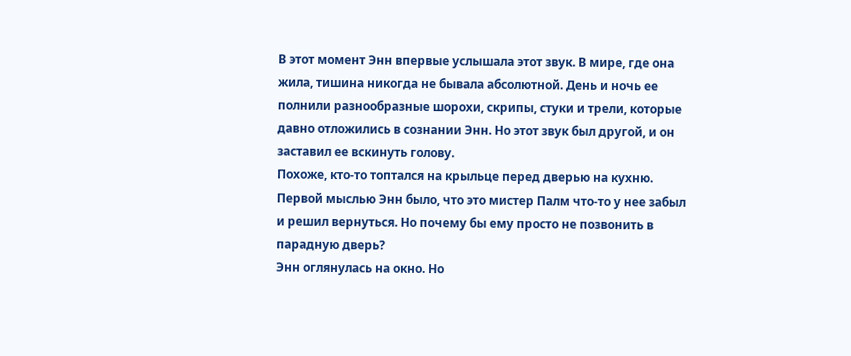В этот момент Энн впервые услышала этот звук. В мире, где она жила, тишина никогда не бывала абсолютной. День и ночь ее полнили разнообразные шорохи, скрипы, стуки и трели, которые давно отложились в сознании Энн. Но этот звук был другой, и он заставил ее вскинуть голову.
Похоже, кто-то топтался на крыльце перед дверью на кухню. Первой мыслью Энн было, что это мистер Палм что-то у нее забыл и решил вернуться. Но почему бы ему просто не позвонить в парадную дверь?
Энн оглянулась на окно. Но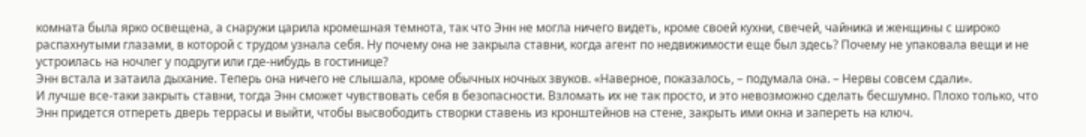комната была ярко освещена, а снаружи царила кромешная темнота, так что Энн не могла ничего видеть, кроме своей кухни, свечей, чайника и женщины с широко распахнутыми глазами, в которой с трудом узнала себя. Ну почему она не закрыла ставни, когда агент по недвижимости еще был здесь? Почему не упаковала вещи и не устроилась на ночлег у подруги или где-нибудь в гостинице?
Энн встала и затаила дыхание. Теперь она ничего не слышала, кроме обычных ночных звуков. «Наверное, показалось, – подумала она. – Нервы совсем сдали».
И лучше все-таки закрыть ставни, тогда Энн сможет чувствовать себя в безопасности. Взломать их не так просто, и это невозможно сделать бесшумно. Плохо только, что Энн придется отпереть дверь террасы и выйти, чтобы высвободить створки ставень из кронштейнов на стене, закрыть ими окна и запереть на ключ.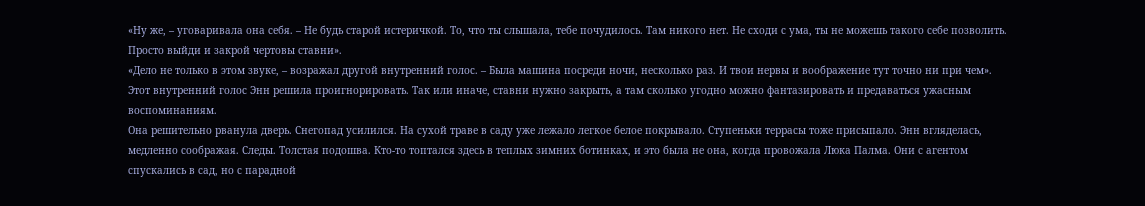«Ну же, – уговаривала она себя. – Не будь старой истеричкой. То, что ты слышала, тебе почудилось. Там никого нет. Не сходи с ума, ты не можешь такого себе позволить. Просто выйди и закрой чертовы ставни».
«Дело не только в этом звуке, – возражал другой внутренний голос. – Была машина посреди ночи, несколько раз. И твои нервы и воображение тут точно ни при чем».
Этот внутренний голос Энн решила проигнорировать. Так или иначе, ставни нужно закрыть, а там сколько угодно можно фантазировать и предаваться ужасным воспоминаниям.
Она решительно рванула дверь. Снегопад усилился. На сухой траве в саду уже лежало легкое белое покрывало. Ступеньки террасы тоже присыпало. Энн вгляделась, медленно соображая. Следы. Толстая подошва. Кто-то топтался здесь в теплых зимних ботинках, и это была не она, когда провожала Люка Палма. Они с агентом спускались в сад, но с парадной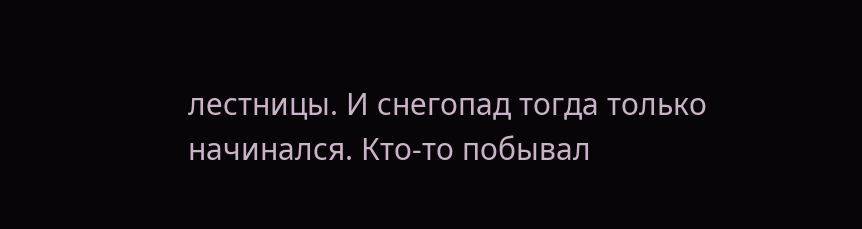лестницы. И снегопад тогда только начинался. Кто-то побывал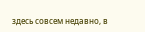здесь совсем недавно, в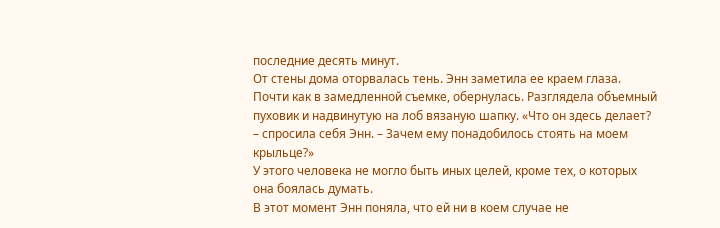последние десять минут.
От стены дома оторвалась тень. Энн заметила ее краем глаза. Почти как в замедленной съемке, обернулась. Разглядела объемный пуховик и надвинутую на лоб вязаную шапку. «Что он здесь делает? – спросила себя Энн. – Зачем ему понадобилось стоять на моем крыльце?»
У этого человека не могло быть иных целей, кроме тех, о которых она боялась думать.
В этот момент Энн поняла, что ей ни в коем случае не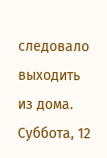следовало выходить из дома.
Суббота, 12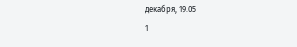декабря, 19.05
1